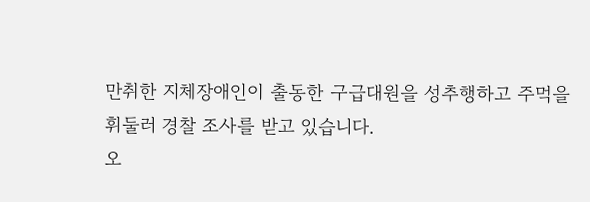만취한 지체장애인이 출동한 구급대원을 성추행하고 주먹을 휘둘러 경찰 조사를 받고 있습니다.
오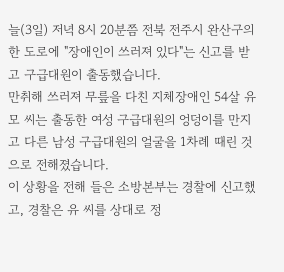늘(3일) 저녁 8시 20분쯤 전북 전주시 완산구의 한 도로에 "장애인이 쓰러져 있다"는 신고를 받고 구급대원이 출동했습니다.
만취해 쓰러져 무릎을 다친 지체장애인 54살 유모 씨는 출동한 여성 구급대원의 엉덩이를 만지고 다른 남성 구급대원의 얼굴을 1차례 때린 것으로 전해졌습니다.
이 상황을 전해 들은 소방본부는 경찰에 신고했고, 경찰은 유 씨를 상대로 정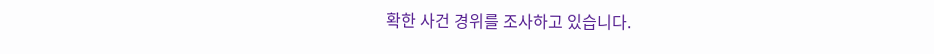확한 사건 경위를 조사하고 있습니다.